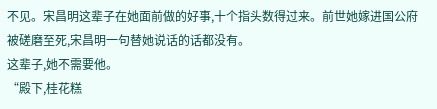不见。宋昌明这辈子在她面前做的好事,十个指头数得过来。前世她嫁进国公府被磋磨至死,宋昌明一句替她说话的话都没有。
这辈子,她不需要他。
“殿下,桂花糕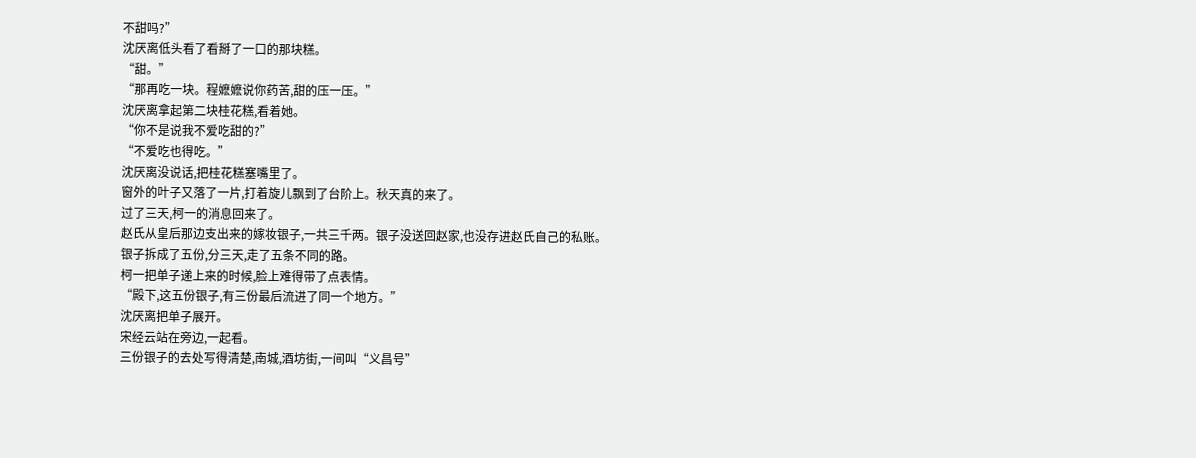不甜吗?”
沈厌离低头看了看掰了一口的那块糕。
“甜。”
“那再吃一块。程嬷嬷说你药苦,甜的压一压。”
沈厌离拿起第二块桂花糕,看着她。
“你不是说我不爱吃甜的?”
“不爱吃也得吃。”
沈厌离没说话,把桂花糕塞嘴里了。
窗外的叶子又落了一片,打着旋儿飘到了台阶上。秋天真的来了。
过了三天,柯一的消息回来了。
赵氏从皇后那边支出来的嫁妆银子,一共三千两。银子没送回赵家,也没存进赵氏自己的私账。
银子拆成了五份,分三天,走了五条不同的路。
柯一把单子递上来的时候,脸上难得带了点表情。
“殿下,这五份银子,有三份最后流进了同一个地方。”
沈厌离把单子展开。
宋经云站在旁边,一起看。
三份银子的去处写得清楚,南城,酒坊街,一间叫“义昌号”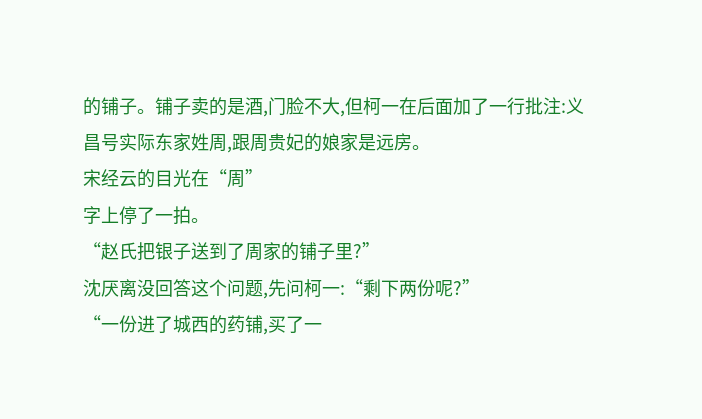的铺子。铺子卖的是酒,门脸不大,但柯一在后面加了一行批注:义昌号实际东家姓周,跟周贵妃的娘家是远房。
宋经云的目光在“周”
字上停了一拍。
“赵氏把银子送到了周家的铺子里?”
沈厌离没回答这个问题,先问柯一:“剩下两份呢?”
“一份进了城西的药铺,买了一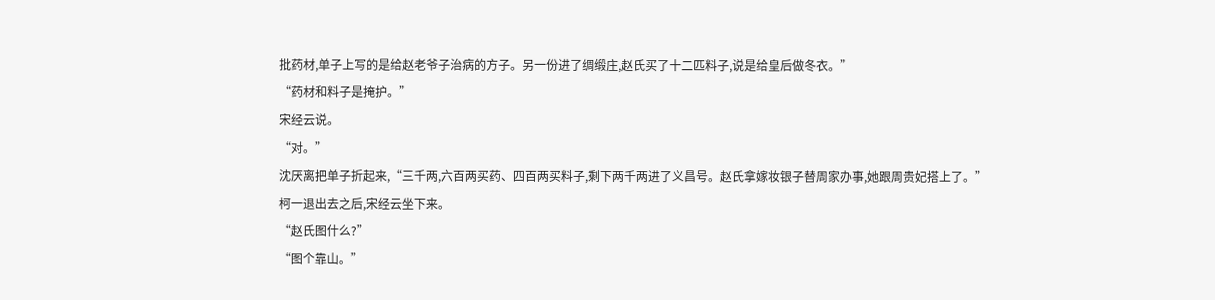批药材,单子上写的是给赵老爷子治病的方子。另一份进了绸缎庄,赵氏买了十二匹料子,说是给皇后做冬衣。”
“药材和料子是掩护。”
宋经云说。
“对。”
沈厌离把单子折起来,“三千两,六百两买药、四百两买料子,剩下两千两进了义昌号。赵氏拿嫁妆银子替周家办事,她跟周贵妃搭上了。”
柯一退出去之后,宋经云坐下来。
“赵氏图什么?”
“图个靠山。”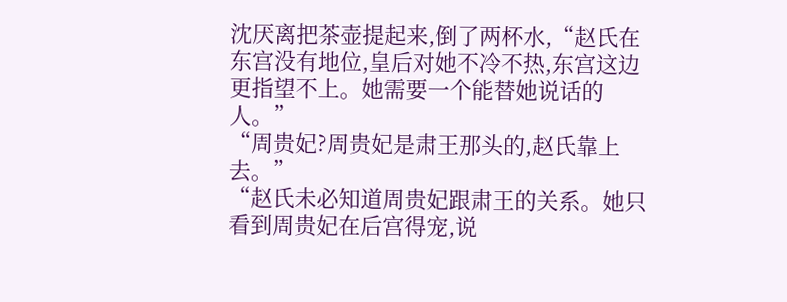沈厌离把茶壶提起来,倒了两杯水,“赵氏在东宫没有地位,皇后对她不冷不热,东宫这边更指望不上。她需要一个能替她说话的人。”
“周贵妃?周贵妃是肃王那头的,赵氏靠上去。”
“赵氏未必知道周贵妃跟肃王的关系。她只看到周贵妃在后宫得宠,说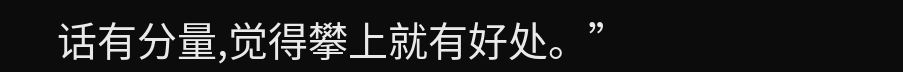话有分量,觉得攀上就有好处。”